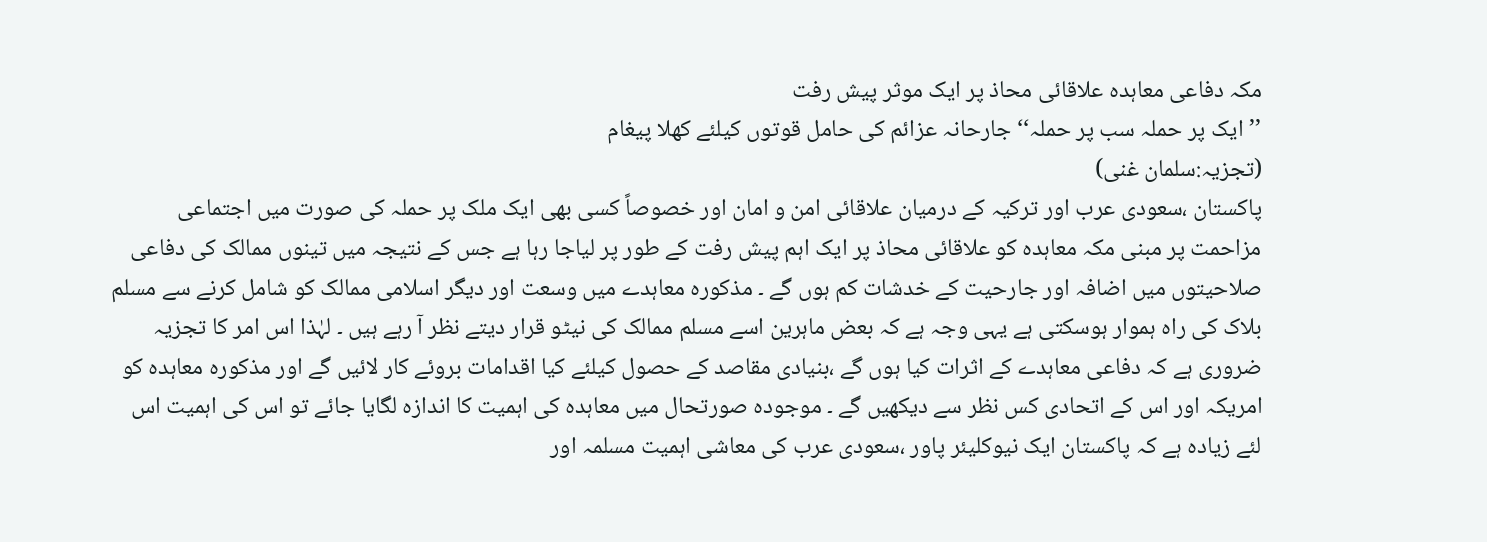مکہ دفاعی معاہدہ علاقائی محاذ پر ایک موثر پیش رفت
’’ایک پر حملہ سب پر حملہ‘‘جارحانہ عزائم کی حامل قوتوں کیلئے کھلا پیغام
(تجزیہ:سلمان غنی)
پاکستان ،سعودی عرب اور ترکیہ کے درمیان علاقائی امن و امان اور خصوصاً کسی بھی ایک ملک پر حملہ کی صورت میں اجتماعی مزاحمت پر مبنی مکہ معاہدہ کو علاقائی محاذ پر ایک اہم پیش رفت کے طور پر لیاجا رہا ہے جس کے نتیجہ میں تینوں ممالک کی دفاعی صلاحیتوں میں اضافہ اور جارحیت کے خدشات کم ہوں گے ۔ مذکورہ معاہدے میں وسعت اور دیگر اسلامی ممالک کو شامل کرنے سے مسلم بلاک کی راہ ہموار ہوسکتی ہے یہی وجہ ہے کہ بعض ماہرین اسے مسلم ممالک کی نیٹو قرار دیتے نظر آ رہے ہیں ۔ لہٰذا اس امر کا تجزیہ ضروری ہے کہ دفاعی معاہدے کے اثرات کیا ہوں گے ،بنیادی مقاصد کے حصول کیلئے کیا اقدامات بروئے کار لائیں گے اور مذکورہ معاہدہ کو امریکہ اور اس کے اتحادی کس نظر سے دیکھیں گے ۔ موجودہ صورتحال میں معاہدہ کی اہمیت کا اندازہ لگایا جائے تو اس کی اہمیت اس لئے زیادہ ہے کہ پاکستان ایک نیوکلیئر پاور ،سعودی عرب کی معاشی اہمیت مسلمہ اور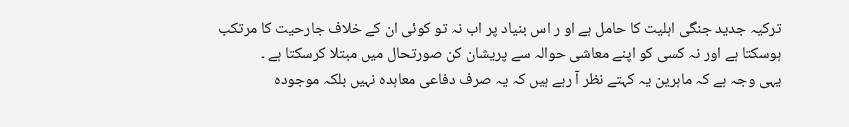ترکیہ جدید جنگی اہلیت کا حامل ہے او ر اس بنیاد پر اب نہ تو کوئی ان کے خلاف جارحیت کا مرتکب ہوسکتا ہے اور نہ کسی کو اپنے معاشی حوالہ سے پریشان کن صورتحال میں مبتلا کرسکتا ہے ۔
یہی وجہ ہے کہ ماہرین یہ کہتے نظر آ رہے ہیں کہ یہ صرف دفاعی معاہدہ نہیں بلکہ موجودہ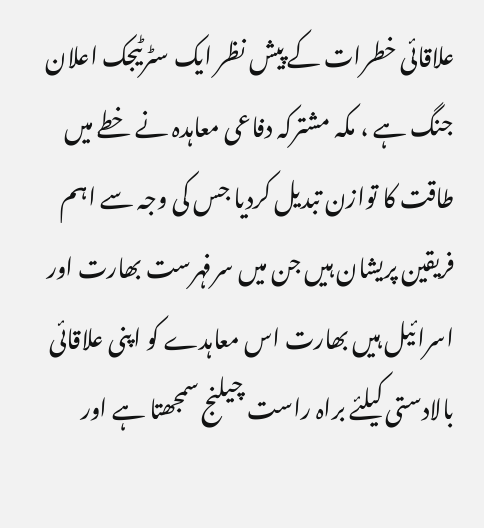علاقائی خطرات کے پیش نظر ایک سٹرٹیجک اعلان جنگ ہے ، مکہ مشترکہ دفاعی معاہدہ نے خطے میں طاقت کا توازن تبدیل کردیا جس کی وجہ سے اہم فریقین پریشان ہیں جن میں سرفہرست بھارت اور اسرائیل ہیں بھارت اس معاہدے کو اپنی علاقائی بالادستی کیلئے براہ راست چیلنج سمجھتا ہے اور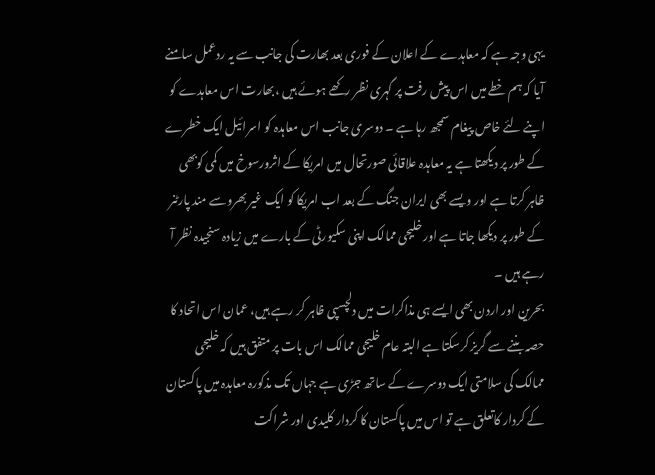یہی وجہ ہے کہ معاہدے کے اعلان کے فوری بعد بھارت کی جانب سے یہ ردعمل سامنے آیا کہ ہم خطے میں اس پیش رفت پر گہری نظر رکھے ہوئے ہیں ،بھارت اس معاہدے کو اپنے لئے خاص پیغام سمجھ رہا ہے ۔ دوسری جانب اس معاہدہ کو اسرائیل ایک خطرے کے طور پر دیکھتا ہے یہ معاہدہ علاقائی صورتحال میں امریکا کے اثرورسوخ میں کمی کوبھی ظاہر کرتا ہے اور ویسے بھی ایران جنگ کے بعد اب امریکا کو ایک غیر بھروسے مند پارٹنر کے طور پر دیکھا جاتا ہے اور خلیجی ممالک اپنی سکیورٹی کے بارے میں زیادہ سنجیدہ نظر آ رہے ہیں ۔
بحرین اور اردن بھی ایسے ہی مذاکرات میں دلچسپی ظاہر کر رہے ہیں، عمان اس اتحاد کا حصہ بننے سے گریز کرسکتا ہے البتہ عام خلیجی ممالک اس بات پر متفق ہیں کہ خلیجی ممالک کی سلامتی ایک دوسرے کے ساتھ جڑی ہے جہاں تک مذکورہ معاہدہ میں پاکستان کے کردار کاتعلق ہے تو اس میں پاکستان کا کردار کلیدی اور شراکت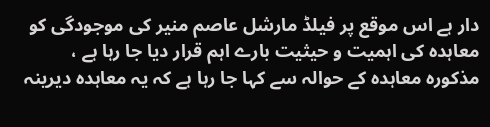دار ہے اس موقع پر فیلڈ مارشل عاصم منیر کی موجودگی کو معاہدہ کی اہمیت و حیثیت بارے اہم قرار دیا جا رہا ہے ، مذکورہ معاہدہ کے حوالہ سے کہا جا رہا ہے کہ یہ معاہدہ دیرینہ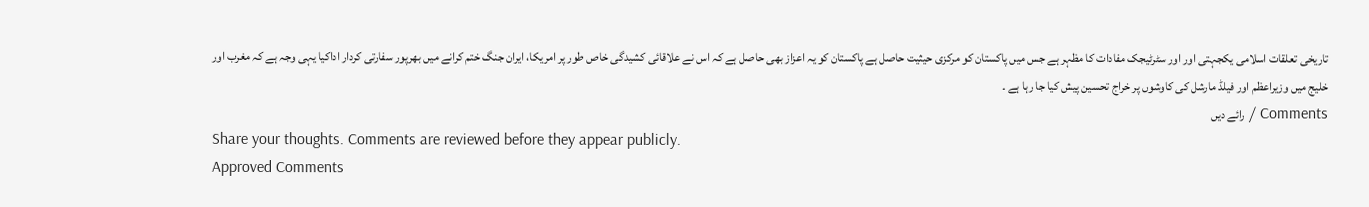تاریخی تعلقات اسلامی یکجہتی اور اور سٹرٹیجک مفادات کا مظہر ہے جس میں پاکستان کو مرکزی حیثیت حاصل ہے پاکستان کو یہ اعزاز بھی حاصل ہے کہ اس نے علاقائی کشیدگی خاص طور پر امریکا، ایران جنگ ختم کرانے میں بھرپور سفارتی کردار اداکیا یہی وجہ ہے کہ مغرب اور خلیج میں وزیراعظم اور فیلڈ مارشل کی کاوشوں پر خراج تحسین پیش کیا جا رہا ہے ۔
Comments / رائے دیں
Share your thoughts. Comments are reviewed before they appear publicly.
Approved Comments